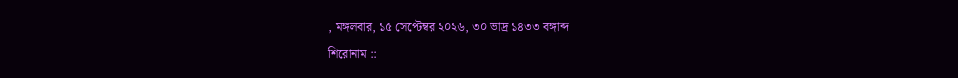, মঙ্গলবার, ১৫ সেপ্টেম্বর ২০২৬, ৩০ ভাদ্র ১৪৩৩ বঙ্গাব্দ
শিরোনাম ::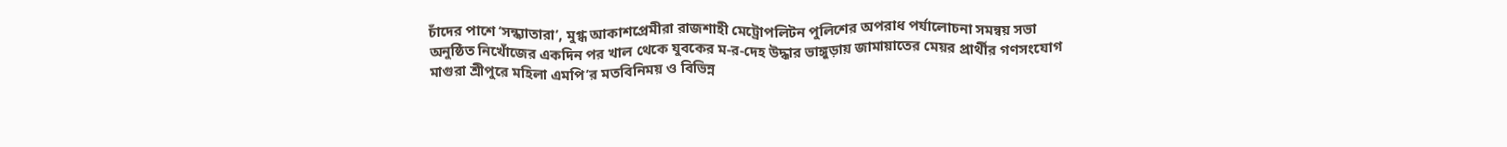চাঁদের পাশে ‘সন্ধ্যাতারা’, মুগ্ধ আকাশপ্রেমীরা রাজশাহী মেট্রোপলিটন পুলিশের অপরাধ পর্যালোচনা সমন্বয় সভা অনুষ্ঠিত নিখোঁজের একদিন পর খাল থেকে যুবকের ম-র-দেহ উদ্ধার ভাঙ্গুড়ায় জামায়াতের মেয়র প্রার্থীর গণসংযোগ মাগুরা শ্রীপুরে মহিলা এমপি’র মতবিনিময় ও বিভিন্ন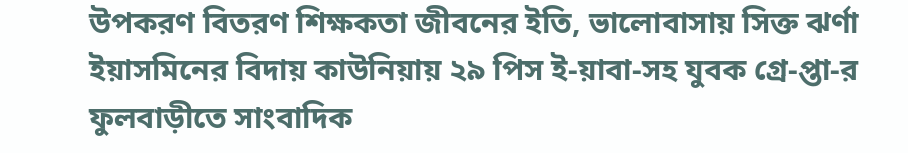উপকরণ বিতরণ শিক্ষকতা জীবনের ইতি, ভালোবাসায় সিক্ত ঝর্ণা ইয়াসমিনের বিদায় কাউনিয়ায় ২৯ পিস ই-য়াবা-সহ যুবক গ্রে-প্তা-র ফুলবাড়ীতে সাংবাদিক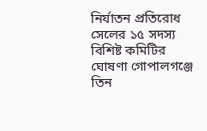নির্যাতন প্রতিরোধ সেলের ১৫ সদস্য বিশিষ্ট কমিটির ঘোষণা গোপালগঞ্জে তিন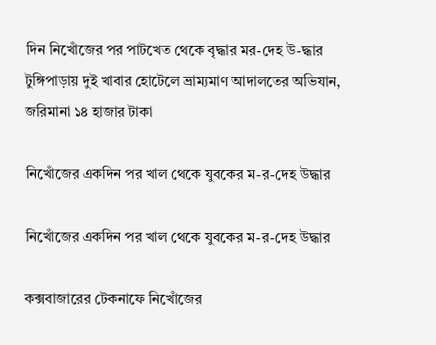দিন নিখোঁজের পর পাটখেত থেকে বৃদ্ধার মর-দেহ উ-দ্ধার টুঙ্গিপাড়ায় দুই খাবার হোটেলে ভ্রাম্যমাণ আদালতের অভিযান, জরিমানা ১৪ হাজার টাকা

নিখোঁজের একদিন পর খাল থেকে যুবকের ম-র-দেহ উদ্ধার

নিখোঁজের একদিন পর খাল থেকে যুবকের ম-র-দেহ উদ্ধার

কক্সবাজারের টেকনাফে নিখোঁজের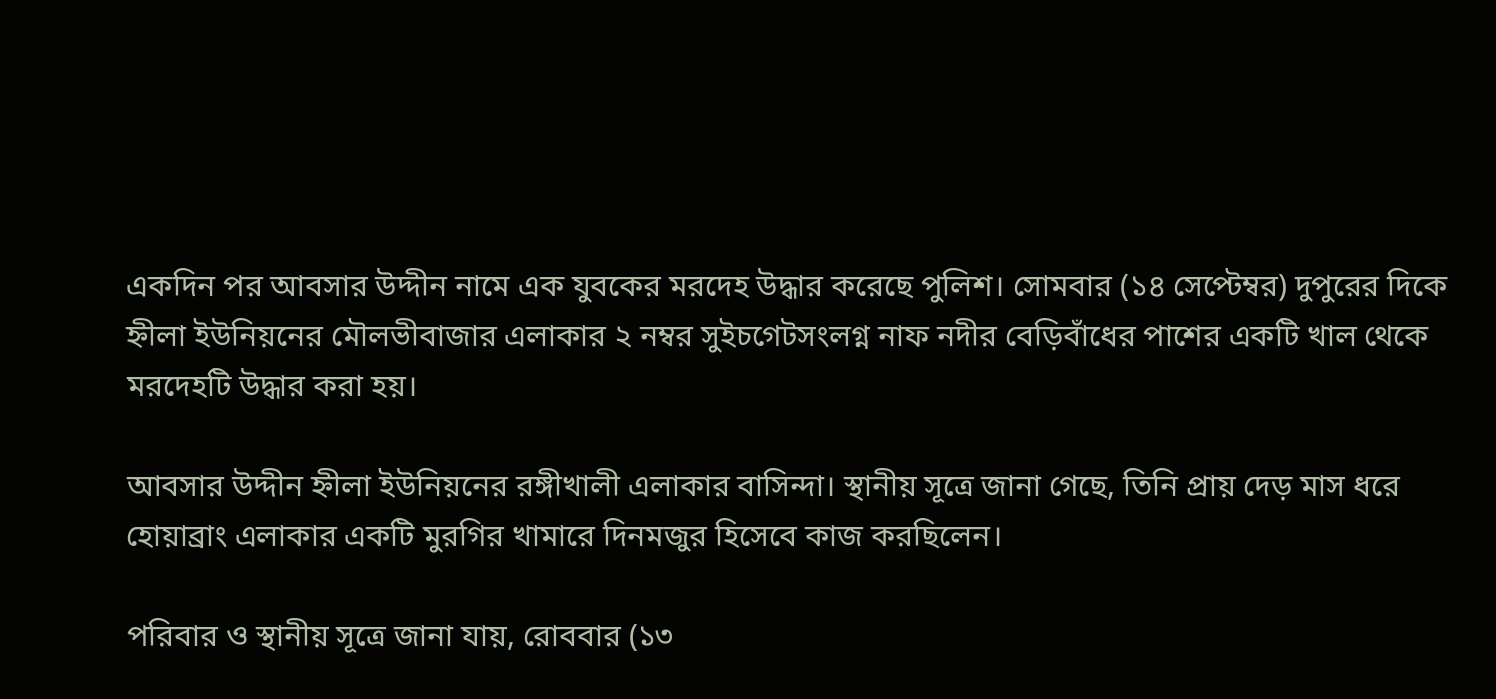একদিন পর আবসার উদ্দীন নামে এক যুবকের মরদেহ উদ্ধার করেছে পুলিশ। সোমবার (১৪ সেপ্টেম্বর) দুপুরের দিকে হ্নীলা ইউনিয়নের মৌলভীবাজার এলাকার ২ নম্বর সুইচগেটসংলগ্ন নাফ নদীর বেড়িবাঁধের পাশের একটি খাল থেকে মরদেহটি উদ্ধার করা হয়।

আবসার উদ্দীন হ্নীলা ইউনিয়নের রঙ্গীখালী এলাকার বাসিন্দা। স্থানীয় সূত্রে জানা গেছে, তিনি প্রায় দেড় মাস ধরে হোয়াব্রাং এলাকার একটি মুরগির খামারে দিনমজুর হিসেবে কাজ করছিলেন।

পরিবার ও স্থানীয় সূত্রে জানা যায়, রোববার (১৩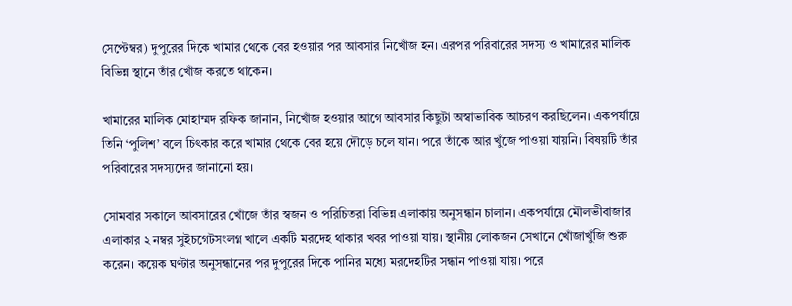সেপ্টেম্বর) দুপুরের দিকে খামার থেকে বের হওয়ার পর আবসার নিখোঁজ হন। এরপর পরিবারের সদস্য ও খামারের মালিক বিভিন্ন স্থানে তাঁর খোঁজ করতে থাকেন।

খামারের মালিক মোহাম্মদ রফিক জানান, নিখোঁজ হওয়ার আগে আবসার কিছুটা অস্বাভাবিক আচরণ করছিলেন। একপর্যায়ে তিনি ‘পুলিশ’ বলে চিৎকার করে খামার থেকে বের হয়ে দৌড়ে চলে যান। পরে তাঁকে আর খুঁজে পাওয়া যায়নি। বিষয়টি তাঁর পরিবারের সদস্যদের জানানো হয়।

সোমবার সকালে আবসারের খোঁজে তাঁর স্বজন ও পরিচিতরা বিভিন্ন এলাকায় অনুসন্ধান চালান। একপর্যায়ে মৌলভীবাজার এলাকার ২ নম্বর সুইচগেটসংলগ্ন খালে একটি মরদেহ থাকার খবর পাওয়া যায়। স্থানীয় লোকজন সেখানে খোঁজাখুঁজি শুরু করেন। কয়েক ঘণ্টার অনুসন্ধানের পর দুপুরের দিকে পানির মধ্যে মরদেহটির সন্ধান পাওয়া যায়। পরে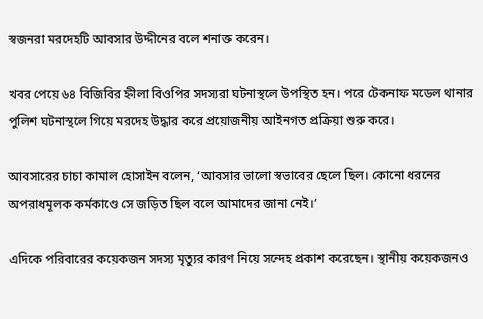স্বজনরা মরদেহটি আবসার উদ্দীনের বলে শনাক্ত করেন।

খবর পেয়ে ৬৪ বিজিবির হ্নীলা বিওপির সদস্যরা ঘটনাস্থলে উপস্থিত হন। পরে টেকনাফ মডেল থানার পুলিশ ঘটনাস্থলে গিয়ে মরদেহ উদ্ধার করে প্রয়োজনীয় আইনগত প্রক্রিয়া শুরু করে।

আবসারের চাচা কামাল হোসাইন বলেন, ‘আবসার ভালো স্বভাবের ছেলে ছিল। কোনো ধরনের অপরাধমূলক কর্মকাণ্ডে সে জড়িত ছিল বলে আমাদের জানা নেই।’

এদিকে পরিবারের কয়েকজন সদস্য মৃত্যুর কারণ নিয়ে সন্দেহ প্রকাশ করেছেন। স্থানীয় কয়েকজনও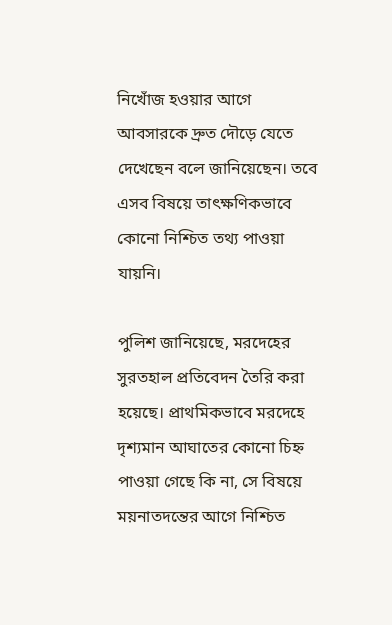নিখোঁজ হওয়ার আগে আবসারকে দ্রুত দৌড়ে যেতে দেখেছেন বলে জানিয়েছেন। তবে এসব বিষয়ে তাৎক্ষণিকভাবে কোনো নিশ্চিত তথ্য পাওয়া যায়নি।

পুলিশ জানিয়েছে, মরদেহের সুরতহাল প্রতিবেদন তৈরি করা হয়েছে। প্রাথমিকভাবে মরদেহে দৃশ্যমান আঘাতের কোনো চিহ্ন পাওয়া গেছে কি না, সে বিষয়ে ময়নাতদন্তের আগে নিশ্চিত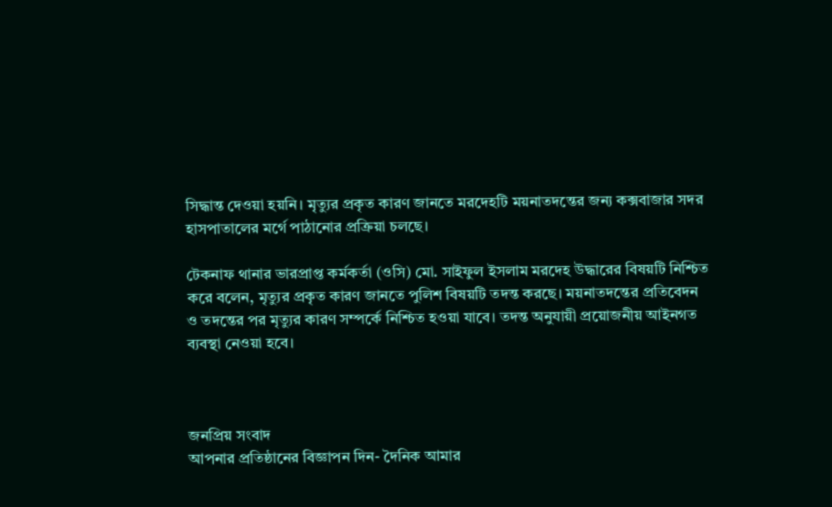সিদ্ধান্ত দেওয়া হয়নি। মৃত্যুর প্রকৃত কারণ জানতে মরদেহটি ময়নাতদন্তের জন্য কক্সবাজার সদর হাসপাতালের মর্গে পাঠানোর প্রক্রিয়া চলছে।

টেকনাফ থানার ভারপ্রাপ্ত কর্মকর্তা (ওসি) মো. সাইফুল ইসলাম মরদেহ উদ্ধারের বিষয়টি নিশ্চিত করে বলেন, মৃত্যুর প্রকৃত কারণ জানতে পুলিশ বিষয়টি তদন্ত করছে। ময়নাতদন্তের প্রতিবেদন ও তদন্তের পর মৃত্যুর কারণ সম্পর্কে নিশ্চিত হওয়া যাবে। তদন্ত অনুযায়ী প্রয়োজনীয় আইনগত ব্যবস্থা নেওয়া হবে।



জনপ্রিয় সংবাদ
আপনার প্রতিষ্ঠানের বিজ্ঞাপন দিন- দৈনিক আমার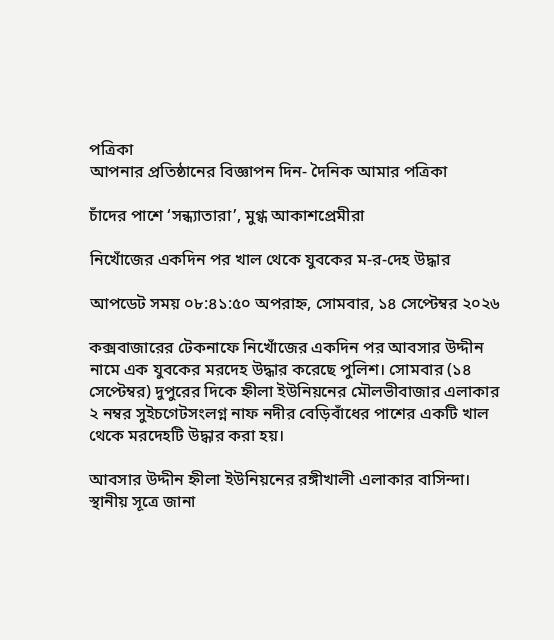পত্রিকা
আপনার প্রতিষ্ঠানের বিজ্ঞাপন দিন- দৈনিক আমার পত্রিকা

চাঁদের পাশে ‘সন্ধ্যাতারা’, মুগ্ধ আকাশপ্রেমীরা

নিখোঁজের একদিন পর খাল থেকে যুবকের ম-র-দেহ উদ্ধার

আপডেট সময় ০৮:৪১:৫০ অপরাহ্ন, সোমবার, ১৪ সেপ্টেম্বর ২০২৬

কক্সবাজারের টেকনাফে নিখোঁজের একদিন পর আবসার উদ্দীন নামে এক যুবকের মরদেহ উদ্ধার করেছে পুলিশ। সোমবার (১৪ সেপ্টেম্বর) দুপুরের দিকে হ্নীলা ইউনিয়নের মৌলভীবাজার এলাকার ২ নম্বর সুইচগেটসংলগ্ন নাফ নদীর বেড়িবাঁধের পাশের একটি খাল থেকে মরদেহটি উদ্ধার করা হয়।

আবসার উদ্দীন হ্নীলা ইউনিয়নের রঙ্গীখালী এলাকার বাসিন্দা। স্থানীয় সূত্রে জানা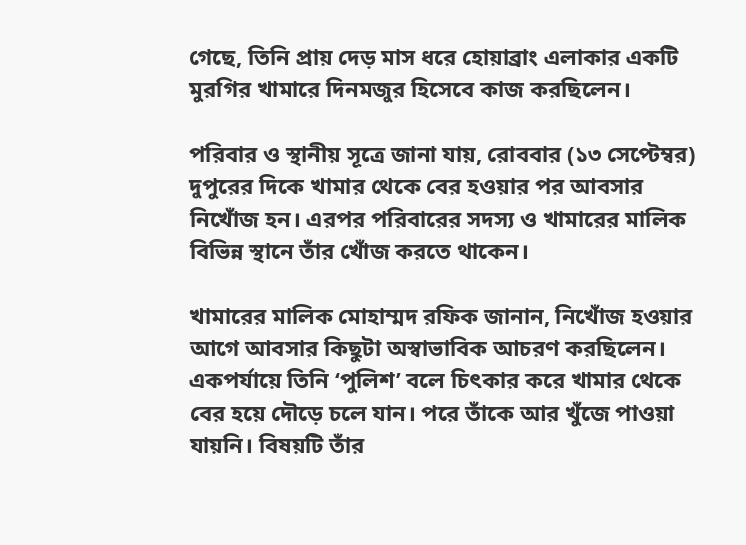গেছে, তিনি প্রায় দেড় মাস ধরে হোয়াব্রাং এলাকার একটি মুরগির খামারে দিনমজুর হিসেবে কাজ করছিলেন।

পরিবার ও স্থানীয় সূত্রে জানা যায়, রোববার (১৩ সেপ্টেম্বর) দুপুরের দিকে খামার থেকে বের হওয়ার পর আবসার নিখোঁজ হন। এরপর পরিবারের সদস্য ও খামারের মালিক বিভিন্ন স্থানে তাঁর খোঁজ করতে থাকেন।

খামারের মালিক মোহাম্মদ রফিক জানান, নিখোঁজ হওয়ার আগে আবসার কিছুটা অস্বাভাবিক আচরণ করছিলেন। একপর্যায়ে তিনি ‘পুলিশ’ বলে চিৎকার করে খামার থেকে বের হয়ে দৌড়ে চলে যান। পরে তাঁকে আর খুঁজে পাওয়া যায়নি। বিষয়টি তাঁর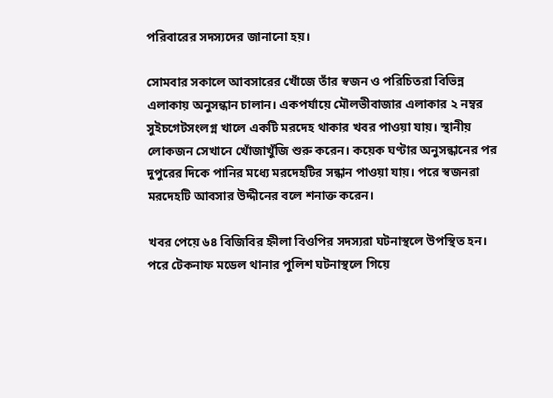পরিবারের সদস্যদের জানানো হয়।

সোমবার সকালে আবসারের খোঁজে তাঁর স্বজন ও পরিচিতরা বিভিন্ন এলাকায় অনুসন্ধান চালান। একপর্যায়ে মৌলভীবাজার এলাকার ২ নম্বর সুইচগেটসংলগ্ন খালে একটি মরদেহ থাকার খবর পাওয়া যায়। স্থানীয় লোকজন সেখানে খোঁজাখুঁজি শুরু করেন। কয়েক ঘণ্টার অনুসন্ধানের পর দুপুরের দিকে পানির মধ্যে মরদেহটির সন্ধান পাওয়া যায়। পরে স্বজনরা মরদেহটি আবসার উদ্দীনের বলে শনাক্ত করেন।

খবর পেয়ে ৬৪ বিজিবির হ্নীলা বিওপির সদস্যরা ঘটনাস্থলে উপস্থিত হন। পরে টেকনাফ মডেল থানার পুলিশ ঘটনাস্থলে গিয়ে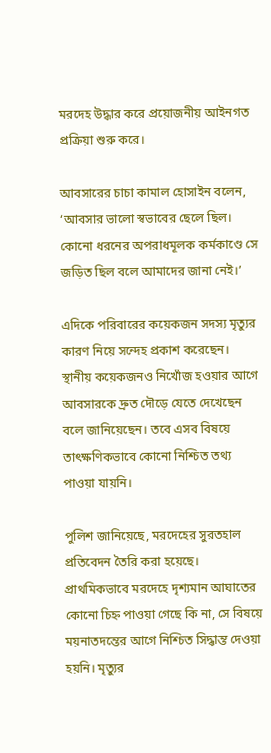মরদেহ উদ্ধার করে প্রয়োজনীয় আইনগত প্রক্রিয়া শুরু করে।

আবসারের চাচা কামাল হোসাইন বলেন, ‘আবসার ভালো স্বভাবের ছেলে ছিল। কোনো ধরনের অপরাধমূলক কর্মকাণ্ডে সে জড়িত ছিল বলে আমাদের জানা নেই।’

এদিকে পরিবারের কয়েকজন সদস্য মৃত্যুর কারণ নিয়ে সন্দেহ প্রকাশ করেছেন। স্থানীয় কয়েকজনও নিখোঁজ হওয়ার আগে আবসারকে দ্রুত দৌড়ে যেতে দেখেছেন বলে জানিয়েছেন। তবে এসব বিষয়ে তাৎক্ষণিকভাবে কোনো নিশ্চিত তথ্য পাওয়া যায়নি।

পুলিশ জানিয়েছে, মরদেহের সুরতহাল প্রতিবেদন তৈরি করা হয়েছে। প্রাথমিকভাবে মরদেহে দৃশ্যমান আঘাতের কোনো চিহ্ন পাওয়া গেছে কি না, সে বিষয়ে ময়নাতদন্তের আগে নিশ্চিত সিদ্ধান্ত দেওয়া হয়নি। মৃত্যুর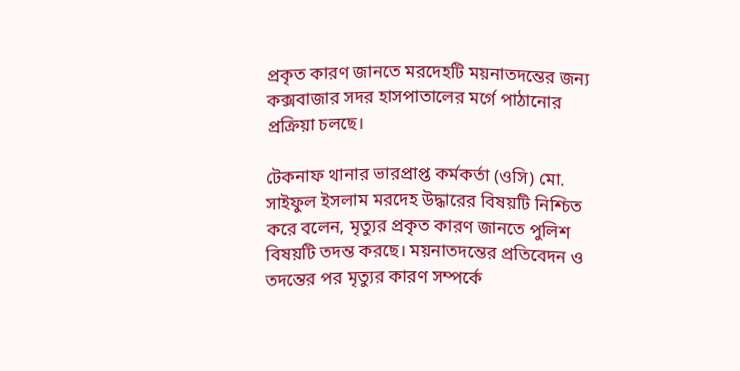প্রকৃত কারণ জানতে মরদেহটি ময়নাতদন্তের জন্য কক্সবাজার সদর হাসপাতালের মর্গে পাঠানোর প্রক্রিয়া চলছে।

টেকনাফ থানার ভারপ্রাপ্ত কর্মকর্তা (ওসি) মো. সাইফুল ইসলাম মরদেহ উদ্ধারের বিষয়টি নিশ্চিত করে বলেন, মৃত্যুর প্রকৃত কারণ জানতে পুলিশ বিষয়টি তদন্ত করছে। ময়নাতদন্তের প্রতিবেদন ও তদন্তের পর মৃত্যুর কারণ সম্পর্কে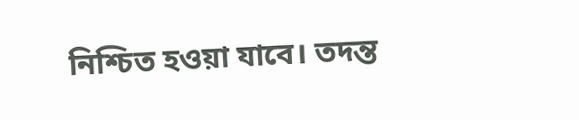নিশ্চিত হওয়া যাবে। তদন্ত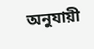অনুযায়ী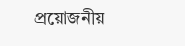প্রয়োজনীয়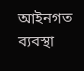আইনগত ব্যবস্থা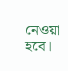নেওয়া হবে।